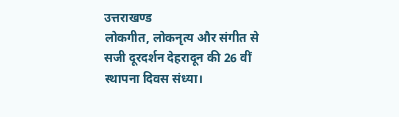उत्तराखण्ड
लोकगीत, लोकनृत्य और संगीत से सजी दूरदर्शन देहरादून की 26 वीं स्थापना दिवस संध्या।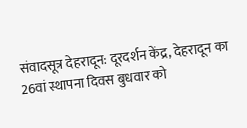संवादसूत्र देहरादून: दूरदर्शन केंद्र, देहरादून का 26वां स्थापना दिवस बुधवार को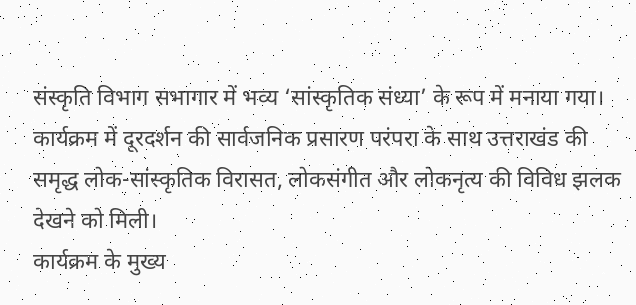संस्कृति विभाग सभागार में भव्य ‘सांस्कृतिक संध्या’ के रूप में मनाया गया। कार्यक्रम में दूरदर्शन की सार्वजनिक प्रसारण परंपरा के साथ उत्तराखंड की समृद्ध लोक-सांस्कृतिक विरासत, लोकसंगीत और लोकनृत्य की विविध झलक देखने को मिली।
कार्यक्रम के मुख्य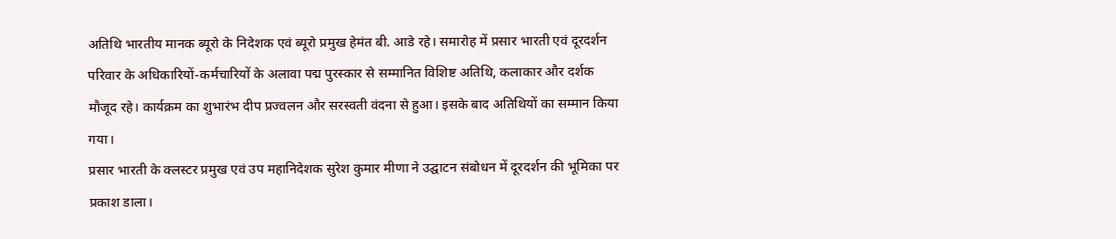अतिथि भारतीय मानक ब्यूरो के निदेशक एवं ब्यूरो प्रमुख हेमंत बी. आडे रहे। समारोह में प्रसार भारती एवं दूरदर्शन परिवार के अधिकारियों-कर्मचारियों के अलावा पद्म पुरस्कार से सम्मानित विशिष्ट अतिथि, कलाकार और दर्शक मौजूद रहे। कार्यक्रम का शुभारंभ दीप प्रज्वलन और सरस्वती वंदना से हुआ। इसके बाद अतिथियों का सम्मान किया गया।
प्रसार भारती के क्लस्टर प्रमुख एवं उप महानिदेशक सुरेश कुमार मीणा ने उद्घाटन संबोधन में दूरदर्शन की भूमिका पर प्रकाश डाला।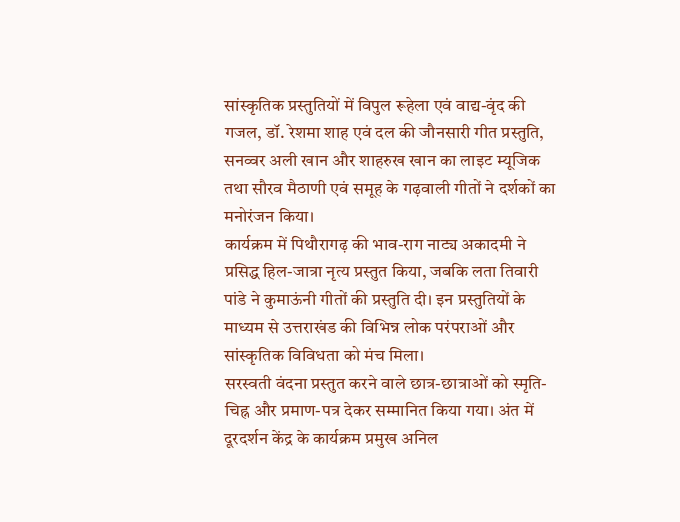सांस्कृतिक प्रस्तुतियों में विपुल रूहेला एवं वाद्य-वृंद की गजल, डॉ. रेशमा शाह एवं दल की जौनसारी गीत प्रस्तुति, सनव्वर अली खान और शाहरुख खान का लाइट म्यूजिक तथा सौरव मैठाणी एवं समूह के गढ़वाली गीतों ने दर्शकों का मनोरंजन किया।
कार्यक्रम में पिथौरागढ़ की भाव-राग नाट्य अकादमी ने प्रसिद्ध हिल-जात्रा नृत्य प्रस्तुत किया, जबकि लता तिवारी पांडे ने कुमाऊंनी गीतों की प्रस्तुति दी। इन प्रस्तुतियों के माध्यम से उत्तराखंड की विभिन्न लोक परंपराओं और सांस्कृतिक विविधता को मंच मिला।
सरस्वती वंदना प्रस्तुत करने वाले छात्र-छात्राओं को स्मृति-चिह्न और प्रमाण-पत्र देकर सम्मानित किया गया। अंत में दूरदर्शन केंद्र के कार्यक्रम प्रमुख अनिल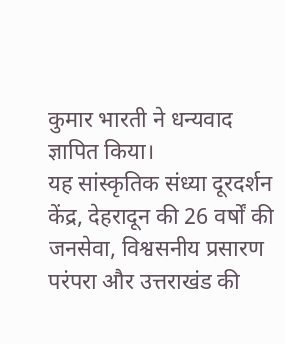कुमार भारती ने धन्यवाद ज्ञापित किया।
यह सांस्कृतिक संध्या दूरदर्शन केंद्र, देहरादून की 26 वर्षों की जनसेवा, विश्वसनीय प्रसारण परंपरा और उत्तराखंड की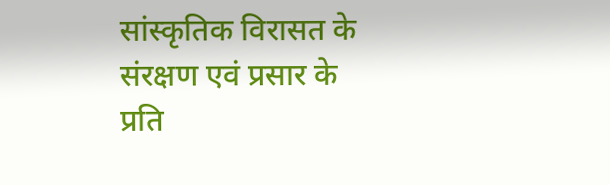सांस्कृतिक विरासत के संरक्षण एवं प्रसार के प्रति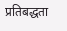प्रतिबद्धता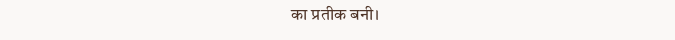का प्रतीक बनी।